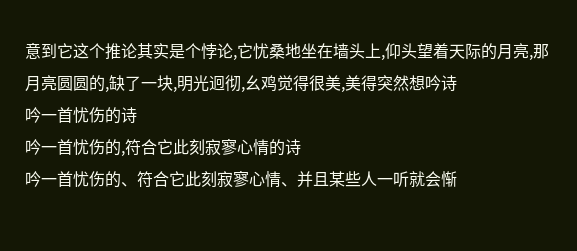意到它这个推论其实是个悖论,它忧桑地坐在墙头上,仰头望着天际的月亮,那月亮圆圆的,缺了一块,明光迥彻,幺鸡觉得很美,美得突然想吟诗
吟一首忧伤的诗
吟一首忧伤的,符合它此刻寂寥心情的诗
吟一首忧伤的、符合它此刻寂寥心情、并且某些人一听就会惭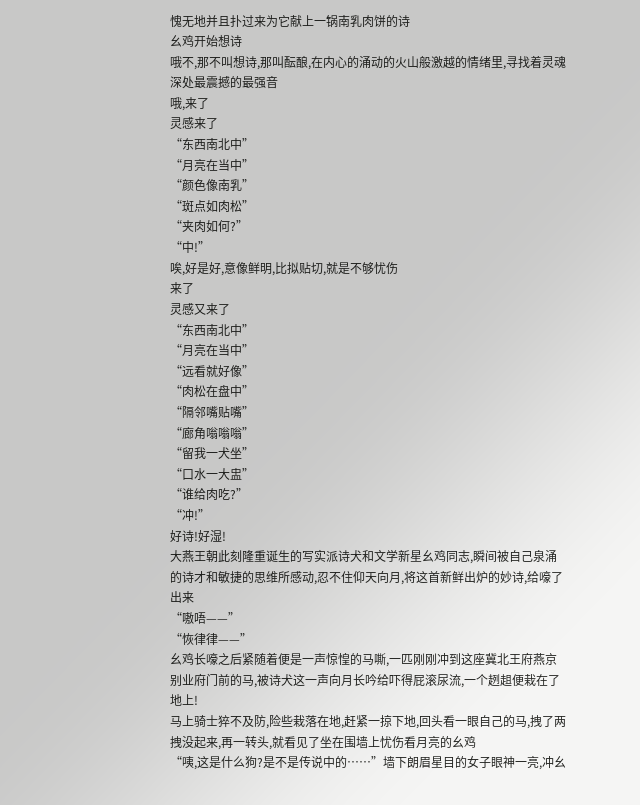愧无地并且扑过来为它献上一锅南乳肉饼的诗
幺鸡开始想诗
哦不,那不叫想诗,那叫酝酿,在内心的涌动的火山般激越的情绪里,寻找着灵魂深处最震撼的最强音
哦,来了
灵感来了
“东西南北中”
“月亮在当中”
“颜色像南乳”
“斑点如肉松”
“夹肉如何?”
“中!”
唉,好是好,意像鲜明,比拟贴切,就是不够忧伤
来了
灵感又来了
“东西南北中”
“月亮在当中”
“远看就好像”
“肉松在盘中”
“隔邻嘴贴嘴”
“廊角嗡嗡嗡”
“留我一犬坐”
“口水一大盅”
“谁给肉吃?”
“冲!”
好诗!好湿!
大燕王朝此刻隆重诞生的写实派诗犬和文学新星幺鸡同志,瞬间被自己泉涌的诗才和敏捷的思维所感动,忍不住仰天向月,将这首新鲜出炉的妙诗,给嚎了出来
“嗷唔——”
“恢律律——”
幺鸡长嚎之后紧随着便是一声惊惶的马嘶,一匹刚刚冲到这座冀北王府燕京别业府门前的马,被诗犬这一声向月长吟给吓得屁滚尿流,一个趔趄便栽在了地上!
马上骑士猝不及防,险些栽落在地,赶紧一掠下地,回头看一眼自己的马,拽了两拽没起来,再一转头,就看见了坐在围墙上忧伤看月亮的幺鸡
“咦,这是什么狗?是不是传说中的……”墙下朗眉星目的女子眼神一亮,冲幺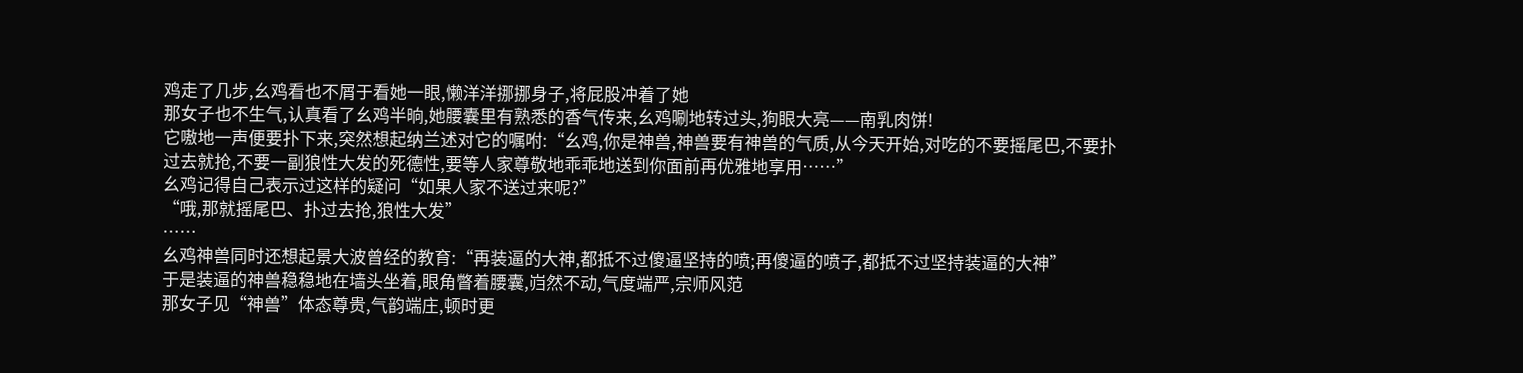鸡走了几步,幺鸡看也不屑于看她一眼,懒洋洋挪挪身子,将屁股冲着了她
那女子也不生气,认真看了幺鸡半晌,她腰囊里有熟悉的香气传来,幺鸡唰地转过头,狗眼大亮——南乳肉饼!
它嗷地一声便要扑下来,突然想起纳兰述对它的嘱咐:“幺鸡,你是神兽,神兽要有神兽的气质,从今天开始,对吃的不要摇尾巴,不要扑过去就抢,不要一副狼性大发的死德性,要等人家尊敬地乖乖地送到你面前再优雅地享用……”
幺鸡记得自己表示过这样的疑问“如果人家不送过来呢?”
“哦,那就摇尾巴、扑过去抢,狼性大发”
……
幺鸡神兽同时还想起景大波曾经的教育:“再装逼的大神,都抵不过傻逼坚持的喷;再傻逼的喷子,都抵不过坚持装逼的大神”
于是装逼的神兽稳稳地在墙头坐着,眼角瞥着腰囊,岿然不动,气度端严,宗师风范
那女子见“神兽”体态尊贵,气韵端庄,顿时更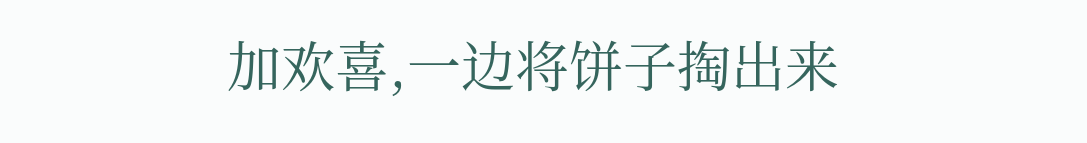加欢喜,一边将饼子掏出来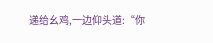递给幺鸡,一边仰头道:“你